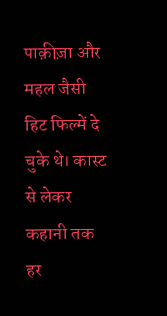पाक़ीज़ा और महल जैसी हिट फिल्में दे चुके थे। कास्ट से लेकर कहानी तक हर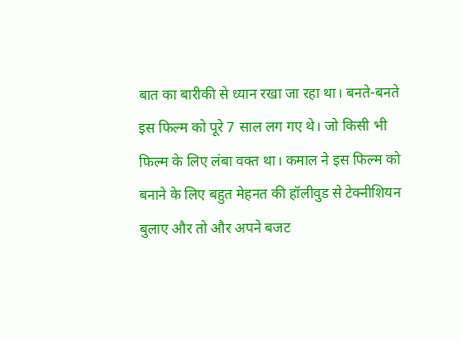बात का बारीकी से ध्यान रखा जा रहा था। बनते-बनते इस फिल्म को पूरे 7 साल लग गए थे। जो किसी भी फिल्म के लिए लंबा वक्त था। कमाल ने इस फिल्म को बनाने के लिए बहुत मेहनत की हॉलीवुड से टेक्नीशियन बुलाए और तो और अपने बजट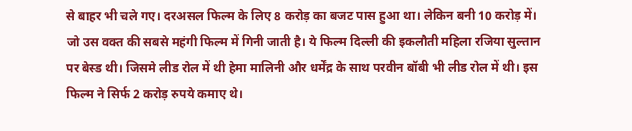से बाहर भी चले गए। दरअसल फिल्म के लिए 8 करोड़ का बजट पास हुआ था। लेकिन बनी 10 करोड़ में। जो उस वक्त की सबसे महंगी फिल्म में गिनी जाती है। ये फिल्म दिल्ली की इकलौती महिला रजिया सुल्तान पर बेस्ड थी। जिसमे लीड रोल में थी हेमा मालिनी और धर्मेंद्र के साथ परवीन बॉबी भी लीड रोल में थी। इस फिल्म ने सिर्फ 2 करोड़ रुपये कमाए थे।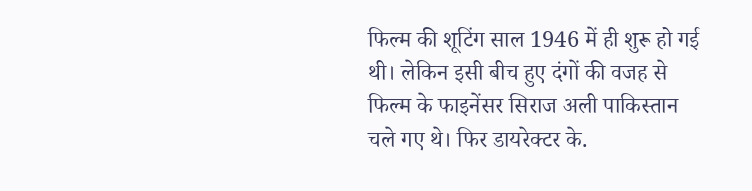फिल्म की शूटिंग साल 1946 में ही शुरू हो गई थी। लेकिन इसी बीच हुए दंगों की वजह से फिल्म के फाइनेंसर सिराज अली पाकिस्तान चले गए थे। फिर डायरेक्टर के.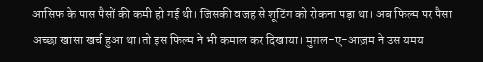आसिफ के पास पैसों की कमी हो गई थी। जिसकी वजह से शूटिंग को रोकना पड़ा था। अब फिल्म पर पैसा अच्छा खासा खर्च हुआ था।तो इस फिल्म ने भी कमाल कर दिखाया। मुग़ल-ए-आज़म ने उस यमय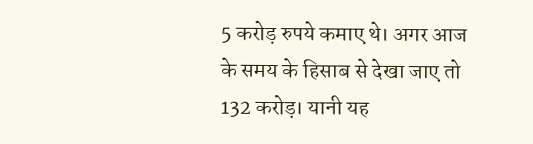5 करोड़ रुपये कमाए थे। अगर आज के समय के हिसाब से देखा जाए तो 132 करोड़। यानी यह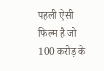पहली ऐसी फिल्म है जो 100 करोड़ के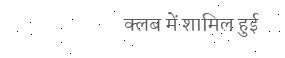क्लब में शामिल हुई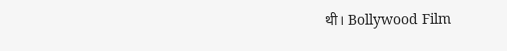थी। Bollywood Film